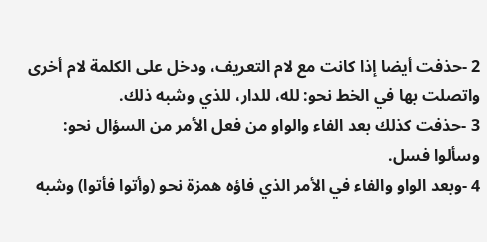2 -حذفت أيضا إذا كانت مع لام التعريف، ودخل على الكلمة لام أخرى واتصلت بها في الخط نحو: لله، للدار، للذي وشبه ذلك.
3 -حذفت كذلك بعد الفاء والواو من فعل الأمر من السؤال نحو: وسألوا فسل.
4 -وبعد الواو والفاء في الأمر الذي فاؤه همزة نحو (وأتوا فأتوا) وشبه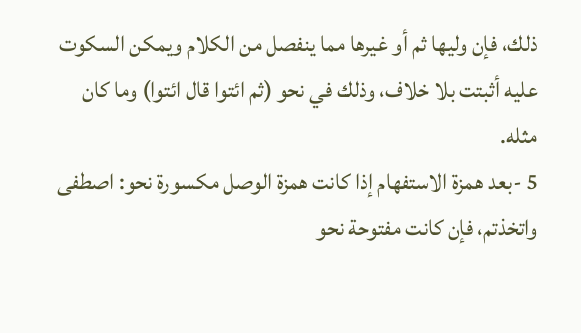ذلك، فإن وليها ثم أو غيرها مما ينفصل من الكلام ويمكن السكوت عليه أثبتت بلا خلاف، وذلك في نحو (ثم ائتوا قال ائتوا) وما كان مثله.
5 -بعد همزة الاستفهام إذا كانت همزة الوصل مكسورة نحو: اصطفى واتخذتم، فإن كانت مفتوحة نحو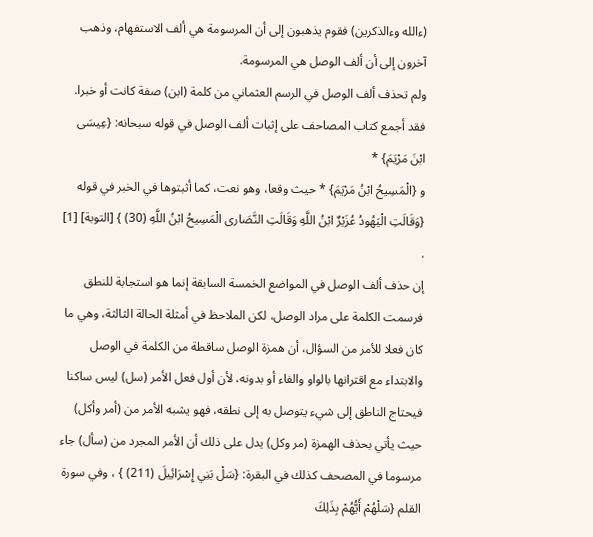(ءالله وءالذكرين) فقوم يذهبون إلى أن المرسومة هي ألف الاستفهام، وذهب آخرون إلى أن ألف الوصل هي المرسومة.
ولم تحذف ألف الوصل في الرسم العثماني من كلمة (ابن) صفة كانت أو خبرا. فقد أجمع كتاب المصاحف على إثبات ألف الوصل في قوله سبحانه: {عِيسَى ابْنَ مَرْيَمَ} *
و {الْمَسِيحُ ابْنُ مَرْيَمَ} * حيث وقعا، وهو نعت، كما أثبتوها في الخبر في قوله {وَقَالَتِ الْيَهُودُ عُزَيْرٌ ابْنُ اللَّهِ وَقَالَتِ النَّصَارى الْمَسِيحُ ابْنُ اللَّهِ (30) } [التوبة] [1] .
إن حذف ألف الوصل في المواضع الخمسة السابقة إنما هو استجابة للنطق فرسمت الكلمة على مراد الوصل، لكن الملاحظ في أمثلة الحالة الثالثة، وهي ما كان فعلا للأمر من السؤال، أن همزة الوصل ساقطة من الكلمة في الوصل والابتداء مع اقترانها بالواو والفاء أو بدونه، لأن أول فعل الأمر (سل) ليس ساكنا فيحتاج الناطق إلى شيء يتوصل به إلى نطقه، فهو يشبه الأمر من (أمر وأكل) حيث يأتي بحذف الهمزة (مر وكل) يدل على ذلك أن الأمر المجرد من (سأل) جاء مرسوما في المصحف كذلك في البقرة: {سَلْ بَنِي إِسْرَائِيلَ (211) } ، وفي سورة القلم {سَلْهُمْ أَيُّهُمْ بِذَلِكَ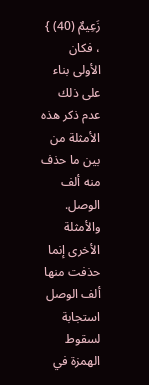زَعِيمٌ (40) } ، فكان الأولى بناء على ذلك عدم ذكر هذه الأمثلة من بين ما حذف منه ألف الوصل.
والأمثلة الأخرى إنما حذفت منها ألف الوصل استجابة لسقوط الهمزة في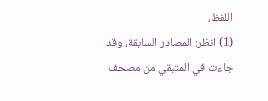اللفظ،
(1) انظر: المصادر السابقة، وقد جاءت في المتبقي من مصحف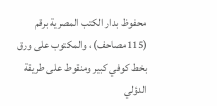محفوظ بدار الكتب المصرية برقم (115مصاحف) ، والمكتوب على ورق بخط كوفي كبير ومنقوط على طريقة الدؤلي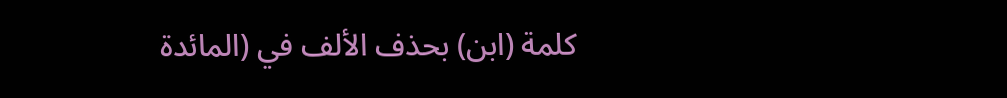كلمة (ابن) بحذف الألف في (المائدة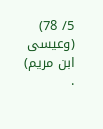5/ 78) (وعيسى ابن مريم) .